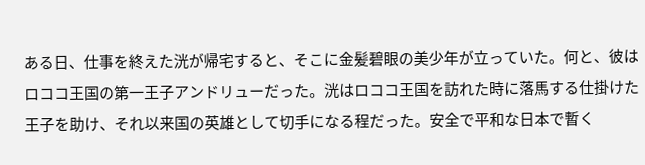ある日、仕事を終えた洸が帰宅すると、そこに金髪碧眼の美少年が立っていた。何と、彼はロココ王国の第一王子アンドリューだった。洸はロココ王国を訪れた時に落馬する仕掛けた王子を助け、それ以来国の英雄として切手になる程だった。安全で平和な日本で暫く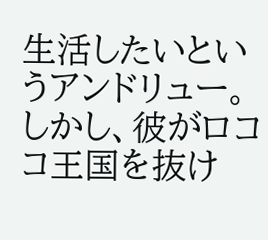生活したいというアンドリュー。しかし、彼がロココ王国を抜け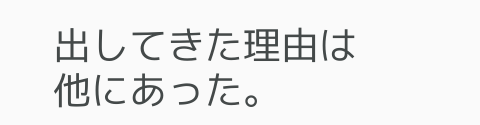出してきた理由は他にあった。